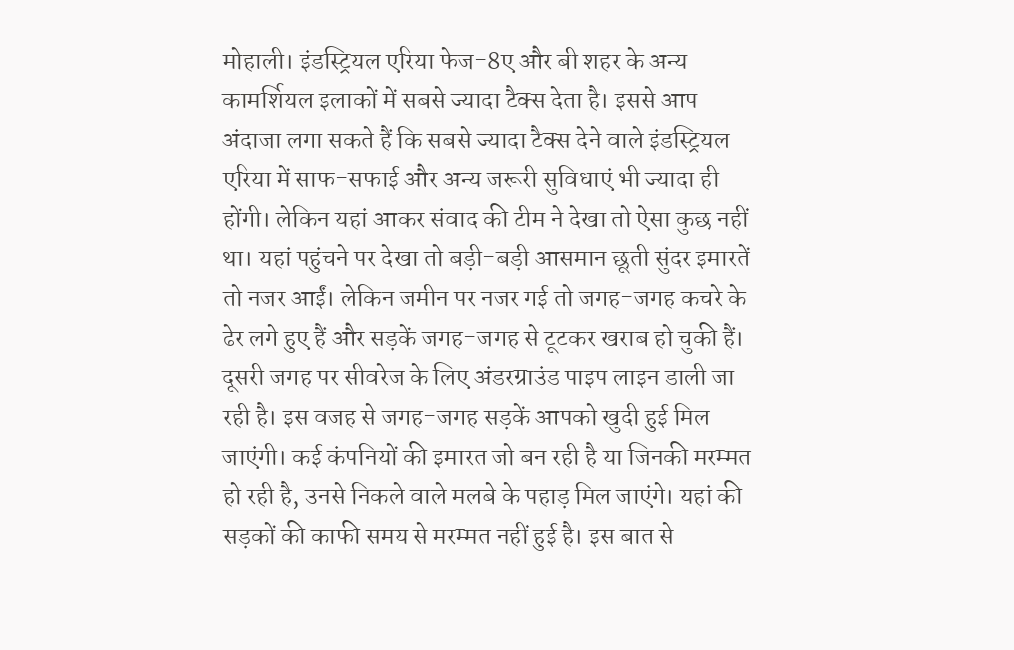मोहाली। इंडस्ट्रियल एरिया फेज-8ए और बी शहर के अन्य कामर्शियल इलाकों में सबसे ज्यादा टैक्स देता है। इससे आप अंदाजा लगा सकते हैं कि सबसे ज्यादा टैक्स देने वाले इंडस्ट्रियल एरिया में साफ-सफाई और अन्य जरूरी सुविधाएं भी ज्यादा ही होंगी। लेकिन यहां आकर संवाद की टीम ने देखा तो ऐसा कुछ नहीं था। यहां पहुंचने पर देखा तो बड़ी-बड़ी आसमान छूती सुंदर इमारतें तो नजर आईं। लेकिन जमीन पर नजर गई तो जगह-जगह कचरे के ढेर लगे हुए हैं और सड़कें जगह-जगह से टूटकर खराब हो चुकी हैं। दूसरी जगह पर सीवरेज के लिए अंडरग्राउंड पाइप लाइन डाली जा रही है। इस वजह से जगह-जगह सड़कें आपको खुदी हुई मिल जाएंगी। कई कंपनियों की इमारत जो बन रही है या जिनकी मरम्मत हो रही है, उनसे निकले वाले मलबे के पहाड़ मिल जाएंगे। यहां की सड़कों की काफी समय से मरम्मत नहीं हुई है। इस बात से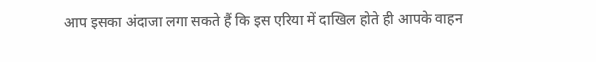आप इसका अंदाजा लगा सकते हैं कि इस एरिया में दाखिल होते ही आपके वाहन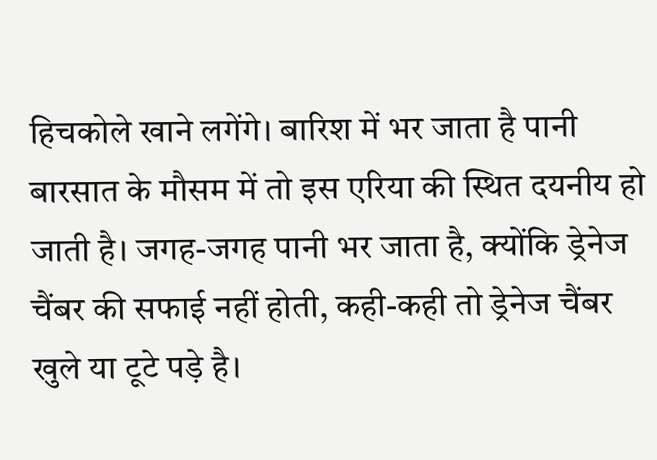हिचकोले खाने लगेंगे। बारिश में भर जाता है पानी बारसात के मौसम में तो इस एरिया की स्थित दयनीय हो जाती है। जगह-जगह पानी भर जाता है, क्योंकि ड्रेनेज चैंबर की सफाई नहीं होती, कही-कही तो ड्रेनेज चैंबर खुले या टूटे पड़े है।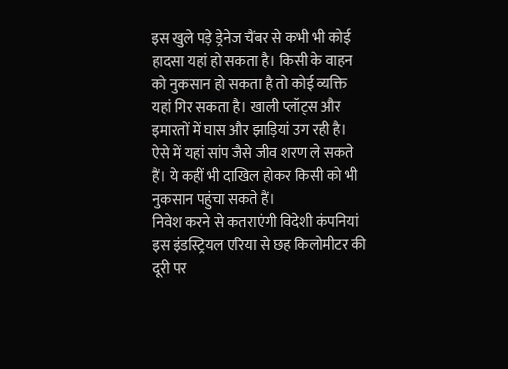इस खुले पड़े ड्रेनेज चैंबर से कभी भी कोई हादसा यहां हो सकता है। किसी के वाहन को नुकसान हो सकता है तो कोई व्यक्ति यहां गिर सकता है। खाली प्लॉट्स और इमारतों में घास और झाड़ियां उग रही है। ऐसे में यहां सांप जैसे जीव शरण ले सकते हैं। ये कहीं भी दाखिल होकर किसी को भी नुकसान पहुंचा सकते हैं।
निवेश करने से कतराएंगी विदेशी कंपनियां
इस इंडस्ट्रियल एरिया से छह किलोमीटर की दूरी पर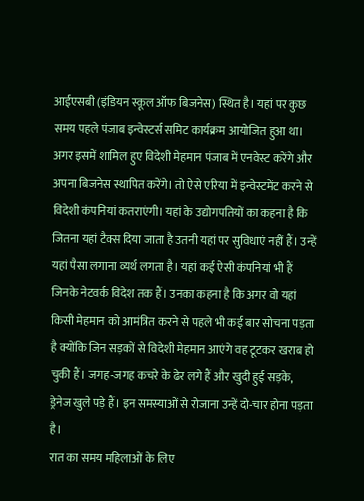आईएसबी (इंडियन स्कूल ऑफ बिजनेस) स्थित है। यहां पर कुछ समय पहले पंजाब इन्वेस्टर्स समिट कार्यक्रम आयोजित हुआ था। अगर इसमें शामिल हुए विदेशी मेहमान पंजाब में एनवेस्ट करेंगे और अपना बिजनेस स्थापित करेंगे। तो ऐसे एरिया में इन्वेस्टमेंट करने से विदेशी कंपनियां कतराएंगी। यहां के उद्योगपतियों का कहना है कि जितना यहां टैक्स दिया जाता है उतनी यहां पर सुविधाएं नहीं हैं। उन्हें यहां पैसा लगाना व्यर्थ लगता है। यहां कई ऐसी कंपनियां भी हैं जिनके नेटवर्क विदेश तक हैं। उनका कहना है कि अगर वो यहां किसी मेहमान को आमंत्रित करने से पहले भी कई बार सोचना पड़ता है क्योंकि जिन सड़कों से विदेशी मेहमान आएंगे वह टूटकर खराब हो चुकी हैं। जगह-जगह कचरे के ढेर लगे हैं और खुदी हुई सड़के, ड्रेनेज खुले पड़े हैं। इन समस्याओं से रोजाना उन्हें दो-चार होना पड़ता है।
रात का समय महिलाओं के लिए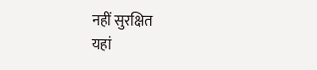नहीं सुरक्षित
यहां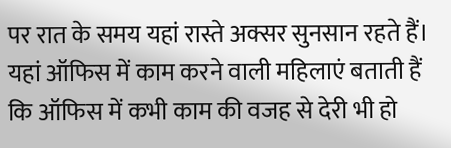पर रात के समय यहां रास्ते अक्सर सुनसान रहते हैं। यहां ऑफिस में काम करने वाली महिलाएं बताती हैं कि ऑफिस में कभी काम की वजह से देरी भी हो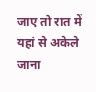जाए तो रात में यहां से अकेले जाना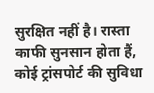सुरक्षित नहीं है। रास्ता काफी सुनसान होता हैं, कोई ट्रांसपोर्ट की सुविधा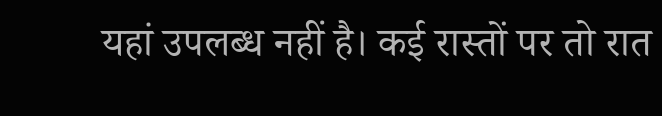यहां उपलब्ध नहीं है। कई रास्तों पर तो रात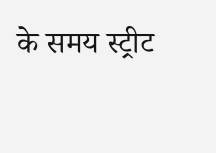के समय स्ट्रीट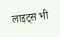लाइट्स भी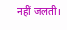नहीं जलती।